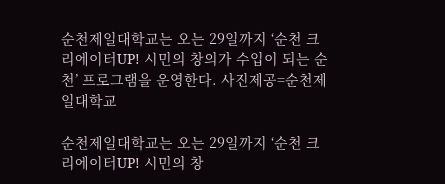순천제일대학교는 오는 29일까지 ‘순천 크리에이터UP! 시민의 창의가 수입이 되는 순천’ 프로그램을 운영한다. 사진제공=순천제일대학교

순천제일대학교는 오는 29일까지 ‘순천 크리에이터UP! 시민의 창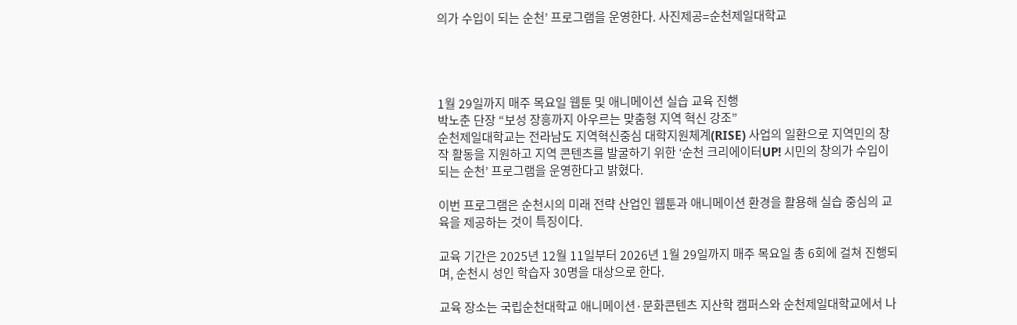의가 수입이 되는 순천’ 프로그램을 운영한다. 사진제공=순천제일대학교




1월 29일까지 매주 목요일 웹툰 및 애니메이션 실습 교육 진행
박노춘 단장 “보성 장흥까지 아우르는 맞춤형 지역 혁신 강조”
순천제일대학교는 전라남도 지역혁신중심 대학지원체계(RISE) 사업의 일환으로 지역민의 창작 활동을 지원하고 지역 콘텐츠를 발굴하기 위한 ‘순천 크리에이터UP! 시민의 창의가 수입이 되는 순천’ 프로그램을 운영한다고 밝혔다.

이번 프로그램은 순천시의 미래 전략 산업인 웹툰과 애니메이션 환경을 활용해 실습 중심의 교육을 제공하는 것이 특징이다.

교육 기간은 2025년 12월 11일부터 2026년 1월 29일까지 매주 목요일 총 6회에 걸쳐 진행되며, 순천시 성인 학습자 30명을 대상으로 한다.

교육 장소는 국립순천대학교 애니메이션·문화콘텐츠 지산학 캠퍼스와 순천제일대학교에서 나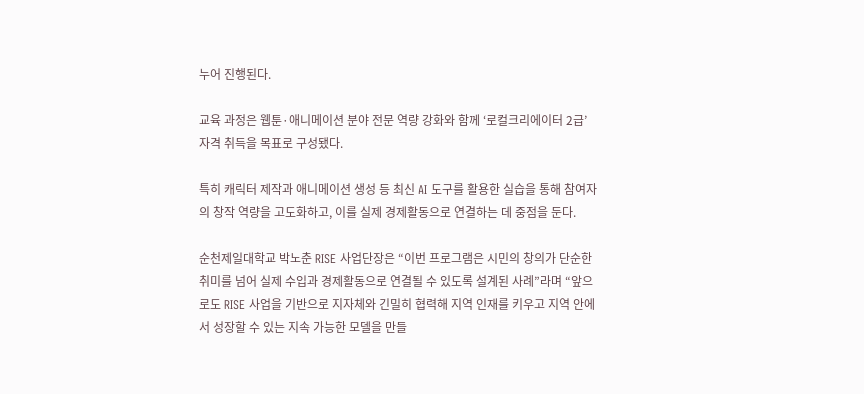누어 진행된다.

교육 과정은 웹툰·애니메이션 분야 전문 역량 강화와 함께 ‘로컬크리에이터 2급’ 자격 취득을 목표로 구성됐다.

특히 캐릭터 제작과 애니메이션 생성 등 최신 AI 도구를 활용한 실습을 통해 참여자의 창작 역량을 고도화하고, 이를 실제 경제활동으로 연결하는 데 중점을 둔다.

순천제일대학교 박노춘 RISE 사업단장은 “이번 프로그램은 시민의 창의가 단순한 취미를 넘어 실제 수입과 경제활동으로 연결될 수 있도록 설계된 사례”라며 “앞으로도 RISE 사업을 기반으로 지자체와 긴밀히 협력해 지역 인재를 키우고 지역 안에서 성장할 수 있는 지속 가능한 모델을 만들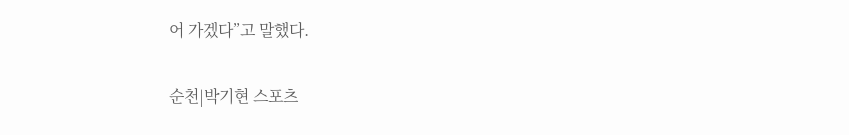어 가겠다”고 말했다.

순천|박기현 스포츠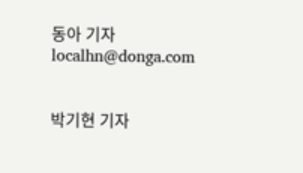동아 기자 localhn@donga.com


박기현 기자